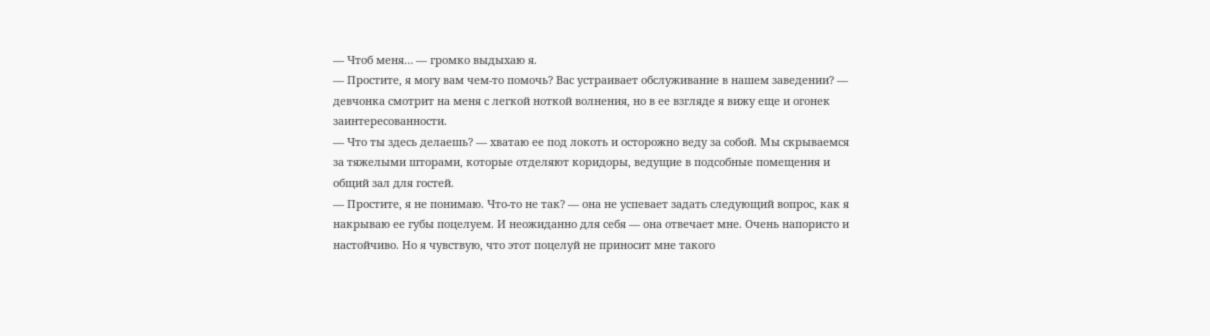— Чтоб меня… — громко выдыхаю я.
— Простите, я могу вам чем-то помочь? Вас устраивает обслуживание в нашем заведении? — девчонка смотрит на меня с легкой ноткой волнения, но в ее взгляде я вижу еще и огонек заинтересованности.
— Что ты здесь делаешь? — хватаю ее под локоть и осторожно веду за собой. Мы скрываемся за тяжелыми шторами, которые отделяют коридоры, ведущие в подсобные помещения и общий зал для гостей.
— Простите, я не понимаю. Что-то не так? — она не успевает задать следующий вопрос, как я накрываю ее губы поцелуем. И неожиданно для себя — она отвечает мне. Очень напористо и настойчиво. Но я чувствую, что этот поцелуй не приносит мне такого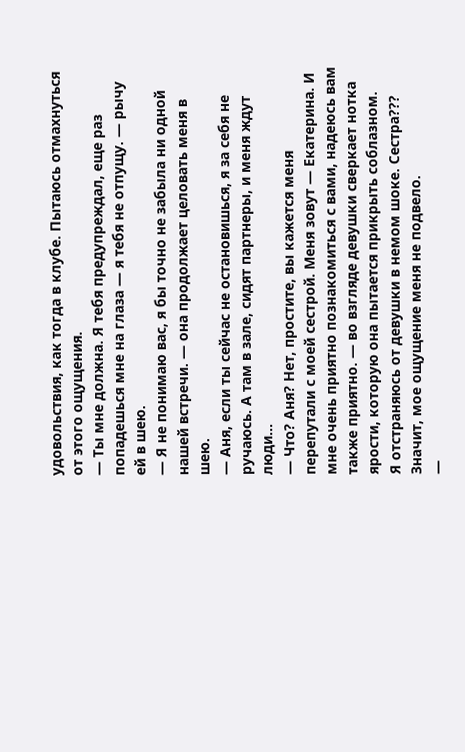удовольствия, как тогда в клубе. Пытаюсь отмахнуться от этого ощущения.
— Ты мне должна. Я тебя предупреждал, еще раз попадешься мне на глаза — я тебя не отпущу. — рычу ей в шею.
— Я не понимаю вас, я бы точно не забыла ни одной нашей встречи. — она продолжает целовать меня в шею.
— Аня, если ты сейчас не остановишься, я за себя не ручаюсь. А там в зале, сидят партнеры, и меня ждут люди…
— Что? Аня? Нет, простите, вы кажется меня перепутали с моей сестрой. Меня зовут — Екатерина. И мне очень приятно познакомиться с вами, надеюсь вам также приятно. — во взгляде девушки сверкает нотка ярости, которую она пытается прикрыть соблазном.
Я отстраняюсь от девушки в немом шоке. Сестра??? Значит, мое ощущение меня не подвело.
—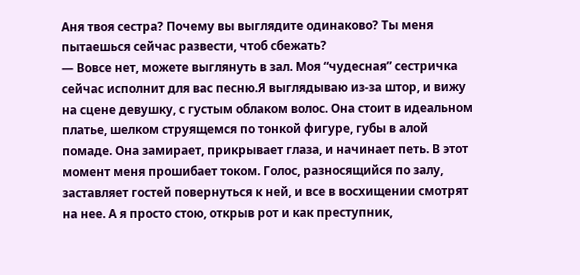Аня твоя сестра? Почему вы выглядите одинаково? Ты меня пытаешься сейчас развести, чтоб сбежать?
— Вовсе нет, можете выглянуть в зал. Моя “чудесная” сестричка сейчас исполнит для вас песню.Я выглядываю из-за штор, и вижу на сцене девушку, с густым облаком волос. Она стоит в идеальном платье, шелком струящемся по тонкой фигуре, губы в алой помаде. Она замирает, прикрывает глаза, и начинает петь. В этот момент меня прошибает током. Голос, разносящийся по залу, заставляет гостей повернуться к ней, и все в восхищении смотрят на нее. А я просто стою, открыв рот и как преступник,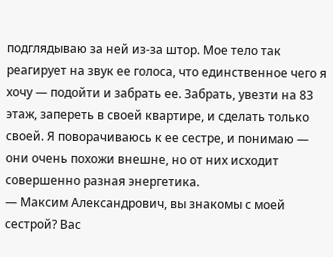подглядываю за ней из-за штор. Мое тело так реагирует на звук ее голоса, что единственное чего я хочу — подойти и забрать ее. Забрать, увезти на 83 этаж, запереть в своей квартире, и сделать только своей. Я поворачиваюсь к ее сестре, и понимаю — они очень похожи внешне, но от них исходит совершенно разная энергетика.
— Максим Александрович, вы знакомы с моей сестрой? Вас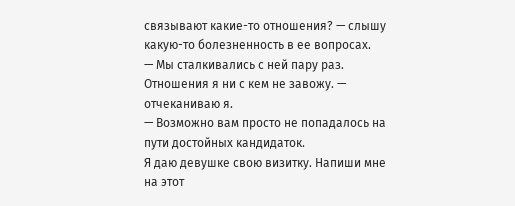связывают какие-то отношения? — слышу какую-то болезненность в ее вопросах.
— Мы сталкивались с ней пару раз. Отношения я ни с кем не завожу. — отчеканиваю я.
— Возможно вам просто не попадалось на пути достойных кандидаток.
Я даю девушке свою визитку. Напиши мне на этот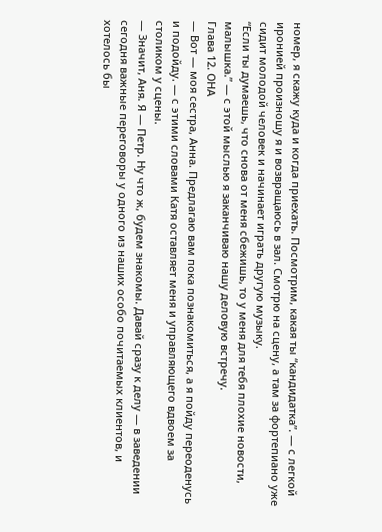номер, я скажу куда и когда приехать. Посмотрим, какая ты “кандидатка”. — с легкой иронией произношу я и возвращаюсь в зал. Смотрю на сцену, а там за фортепиано уже сидит молодой человек и начинает играть другую музыку.
“Если ты думаешь, что снова от меня сбежишь, то у меня для тебя плохие новости, малышка.” — с этой мыслью я заканчиваю нашу деловую встречу.
Глава 12. ОНА
— Вот — моя сестра, Анна. Предлагаю вам пока познакомиться, а я пойду переоденусь и подойду. — с этими словами Катя оставляет меня и управляющего вдвоем за столиком у сцены.
— Значит, Аня. Я — Петр. Ну что ж, будем знакомы. Давай сразу к делу — в заведении сегодня важные переговоры у одного из наших особо почитаемых клиентов, и хотелось бы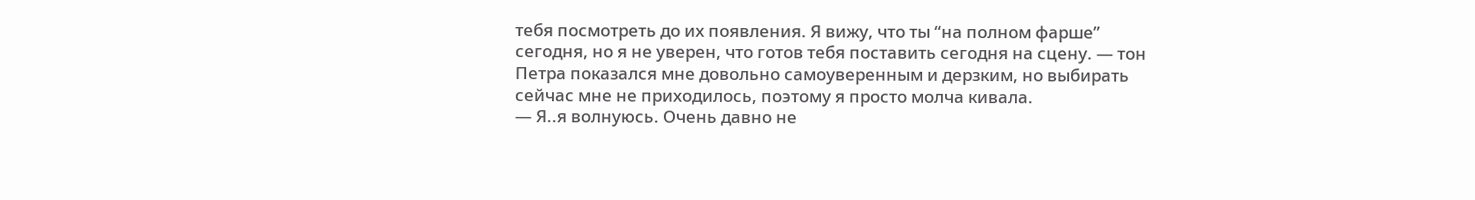тебя посмотреть до их появления. Я вижу, что ты “на полном фарше” сегодня, но я не уверен, что готов тебя поставить сегодня на сцену. — тон Петра показался мне довольно самоуверенным и дерзким, но выбирать сейчас мне не приходилось, поэтому я просто молча кивала.
— Я..я волнуюсь. Очень давно не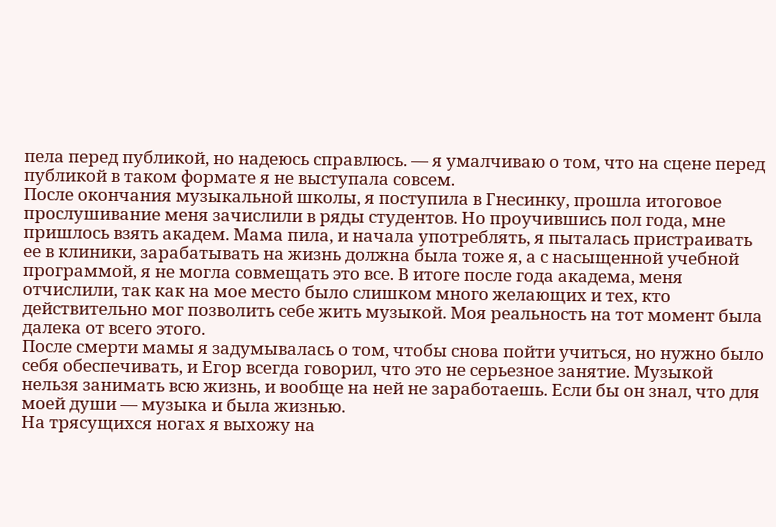пела перед публикой, но надеюсь справлюсь. — я умалчиваю о том, что на сцене перед публикой в таком формате я не выступала совсем.
После окончания музыкальной школы, я поступила в Гнесинку, прошла итоговое прослушивание меня зачислили в ряды студентов. Но проучившись пол года, мне пришлось взять академ. Мама пила, и начала употреблять, я пыталась пристраивать ее в клиники, зарабатывать на жизнь должна была тоже я, а с насыщенной учебной программой, я не могла совмещать это все. В итоге после года академа, меня отчислили, так как на мое место было слишком много желающих и тех, кто действительно мог позволить себе жить музыкой. Моя реальность на тот момент была далека от всего этого.
После смерти мамы я задумывалась о том, чтобы снова пойти учиться, но нужно было себя обеспечивать, и Егор всегда говорил, что это не серьезное занятие. Музыкой нельзя занимать всю жизнь, и вообще на ней не заработаешь. Если бы он знал, что для моей души — музыка и была жизнью.
На трясущихся ногах я выхожу на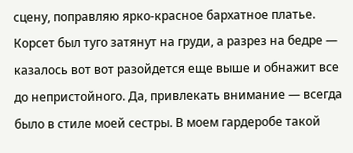сцену, поправляю ярко-красное бархатное платье. Корсет был туго затянут на груди, а разрез на бедре — казалось вот вот разойдется еще выше и обнажит все до непристойного. Да, привлекать внимание — всегда было в стиле моей сестры. В моем гардеробе такой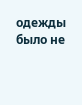одежды было не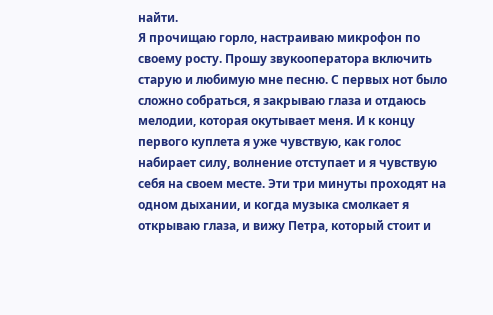найти.
Я прочищаю горло, настраиваю микрофон по своему росту. Прошу звукооператора включить старую и любимую мне песню. С первых нот было сложно собраться, я закрываю глаза и отдаюсь мелодии, которая окутывает меня. И к концу первого куплета я уже чувствую, как голос набирает силу, волнение отступает и я чувствую себя на своем месте. Эти три минуты проходят на одном дыхании, и когда музыка смолкает я открываю глаза, и вижу Петра, который стоит и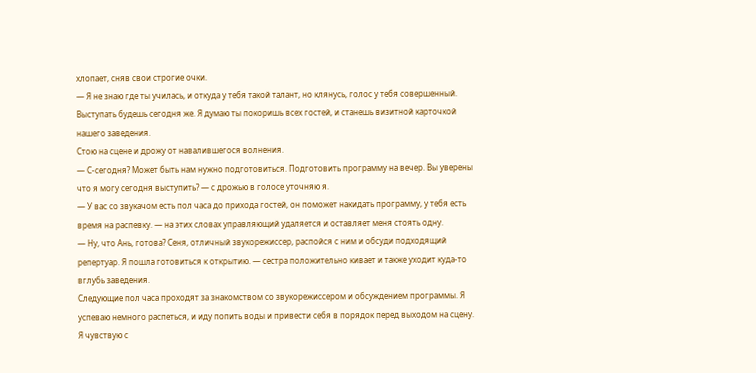хлопает, сняв свои строгие очки.
— Я не знаю где ты училась, и откуда у тебя такой талант, но клянусь, голос у тебя совершенный. Выступать будешь сегодня же. Я думаю ты покоришь всех гостей, и станешь визитной карточкой нашего заведения.
Стою на сцене и дрожу от навалившегося волнения.
— С-сегодня? Может быть нам нужно подготовиться. Подготовить программу на вечер. Вы уверены что я могу сегодня выступить? — с дрожью в голосе уточняю я.
— У вас со звукачом есть пол часа до прихода гостей, он поможет накидать программу, у тебя есть время на распевку. — на этих словах управляющий удаляется и оставляет меня стоять одну.
— Ну, что Ань, готова? Сеня, отличный звукорежиссер, распойся с ним и обсуди подходящий репертуар. Я пошла готовиться к открытию. — сестра положительно кивает и также уходит куда-то вглубь заведения.
Следующие пол часа проходят за знакомством со звукорежиссером и обсуждением программы. Я успеваю немного распеться, и иду попить воды и привести себя в порядок перед выходом на сцену. Я чувствую с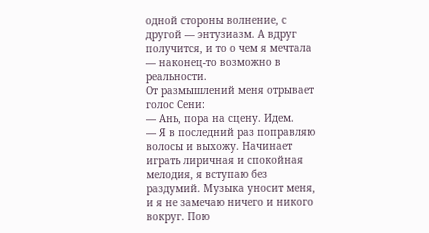одной стороны волнение, с другой — энтузиазм. А вдруг получится, и то о чем я мечтала — наконец-то возможно в реальности.
От размышлений меня отрывает голос Сени:
— Ань, пора на сцену. Идем.
— Я в последний раз поправляю волосы и выхожу. Начинает играть лиричная и спокойная мелодия, я вступаю без раздумий. Музыка уносит меня, и я не замечаю ничего и никого вокруг. Пою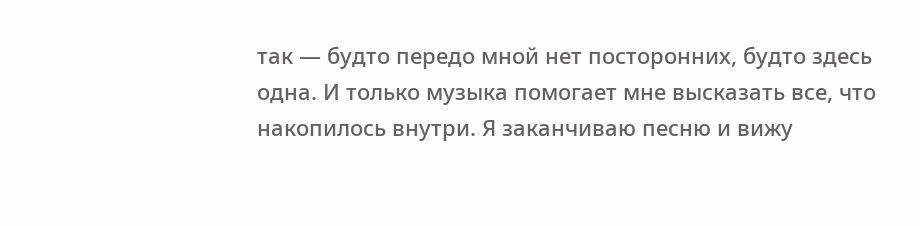так — будто передо мной нет посторонних, будто здесь одна. И только музыка помогает мне высказать все, что накопилось внутри. Я заканчиваю песню и вижу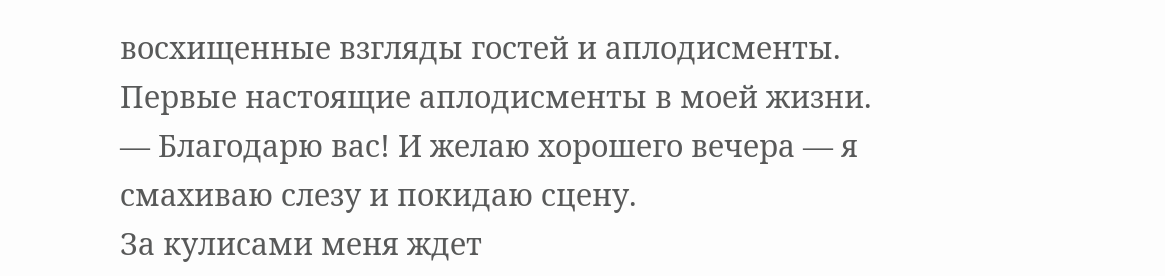восхищенные взгляды гостей и аплодисменты. Первые настоящие аплодисменты в моей жизни.
— Благодарю вас! И желаю хорошего вечера — я смахиваю слезу и покидаю сцену.
За кулисами меня ждет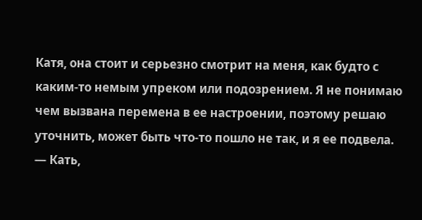Катя, она стоит и серьезно смотрит на меня, как будто с каким-то немым упреком или подозрением. Я не понимаю чем вызвана перемена в ее настроении, поэтому решаю уточнить, может быть что-то пошло не так, и я ее подвела.
— Кать,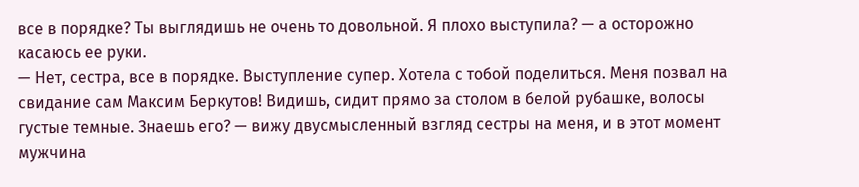все в порядке? Ты выглядишь не очень то довольной. Я плохо выступила? — а осторожно касаюсь ее руки.
— Нет, сестра, все в порядке. Выступление супер. Хотела с тобой поделиться. Меня позвал на свидание сам Максим Беркутов! Видишь, сидит прямо за столом в белой рубашке, волосы густые темные. Знаешь его? — вижу двусмысленный взгляд сестры на меня, и в этот момент мужчина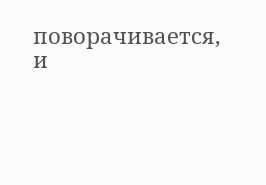поворачивается, и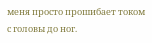меня просто прошибает током с головы до ног.